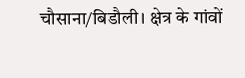चौसाना/बिडौली। क्षेत्र के गांवों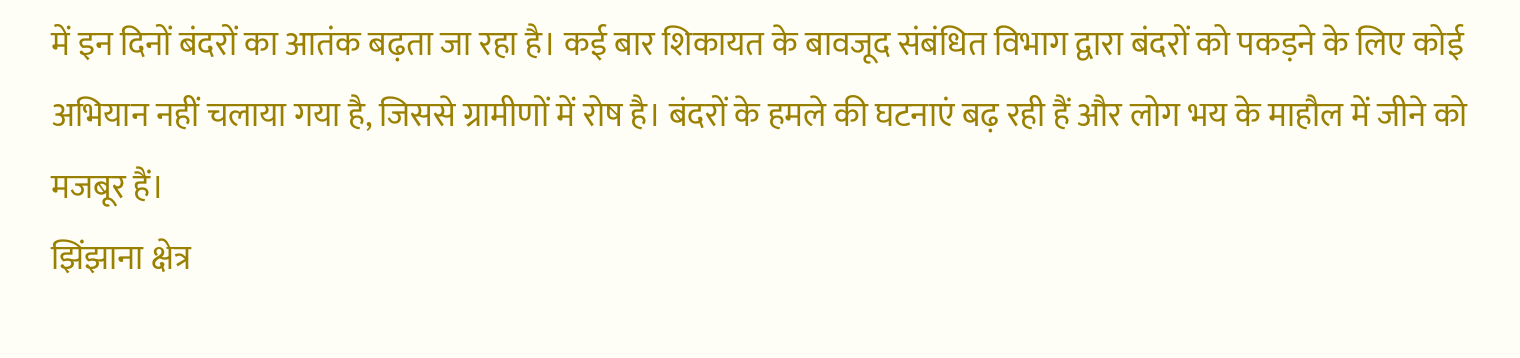में इन दिनों बंदरों का आतंक बढ़ता जा रहा है। कई बार शिकायत के बावजूद संबंधित विभाग द्वारा बंदरों को पकड़ने के लिए कोई अभियान नहीं चलाया गया है, जिससे ग्रामीणों में रोष है। बंदरों के हमले की घटनाएं बढ़ रही हैं और लोग भय के माहौल में जीने को मजबूर हैं।
झिंझाना क्षेत्र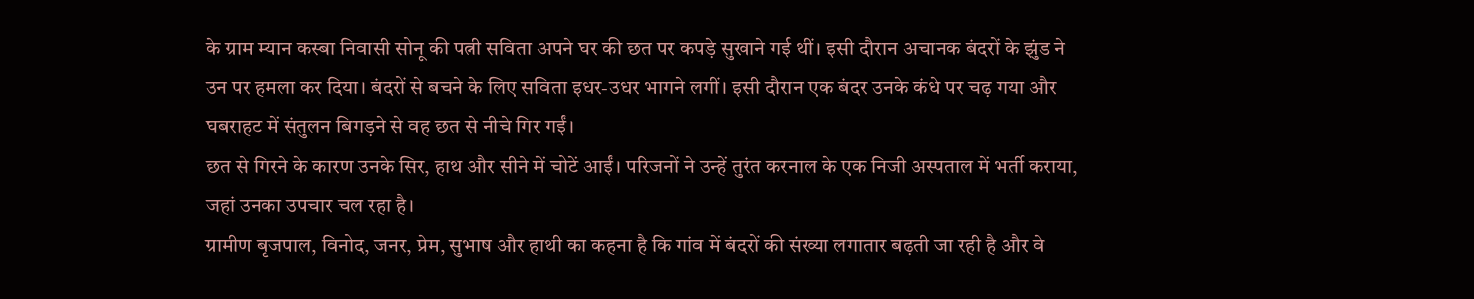के ग्राम म्यान कस्बा निवासी सोनू की पत्नी सविता अपने घर की छत पर कपड़े सुखाने गई थीं। इसी दौरान अचानक बंदरों के झुंड ने उन पर हमला कर दिया। बंदरों से बचने के लिए सविता इधर-उधर भागने लगीं। इसी दौरान एक बंदर उनके कंधे पर चढ़ गया और घबराहट में संतुलन बिगड़ने से वह छत से नीचे गिर गईं।
छत से गिरने के कारण उनके सिर, हाथ और सीने में चोटें आईं। परिजनों ने उन्हें तुरंत करनाल के एक निजी अस्पताल में भर्ती कराया, जहां उनका उपचार चल रहा है।
ग्रामीण बृजपाल, विनोद, जनर, प्रेम, सुभाष और हाथी का कहना है कि गांव में बंदरों की संख्या लगातार बढ़ती जा रही है और वे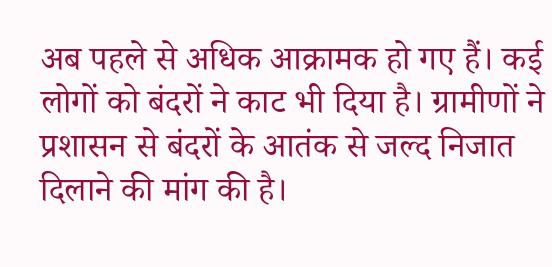अब पहले से अधिक आक्रामक हो गए हैं। कई लोगों को बंदरों ने काट भी दिया है। ग्रामीणों ने प्रशासन से बंदरों के आतंक से जल्द निजात दिलाने की मांग की है।